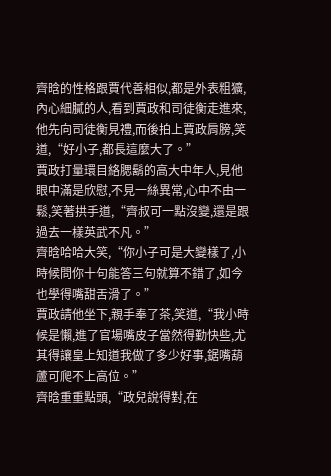齊晗的性格跟賈代善相似,都是外表粗獷,內心細膩的人,看到賈政和司徒衡走進來,他先向司徒衡見禮,而後拍上賈政肩膀,笑道,“好小子,都長這麼大了。”
賈政打量環目絡腮鬍的高大中年人,見他眼中滿是欣慰,不見一絲異常,心中不由一鬆,笑著拱手道,“齊叔可一點沒變,還是跟過去一樣英武不凡。”
齊晗哈哈大笑,“你小子可是大變樣了,小時候問你十句能答三句就算不錯了,如今也學得嘴甜舌滑了。”
賈政請他坐下,親手奉了茶,笑道,“我小時候是懶,進了官場嘴皮子當然得勤快些,尤其得讓皇上知道我做了多少好事,鋸嘴葫蘆可爬不上高位。”
齊晗重重點頭,“政兒說得對,在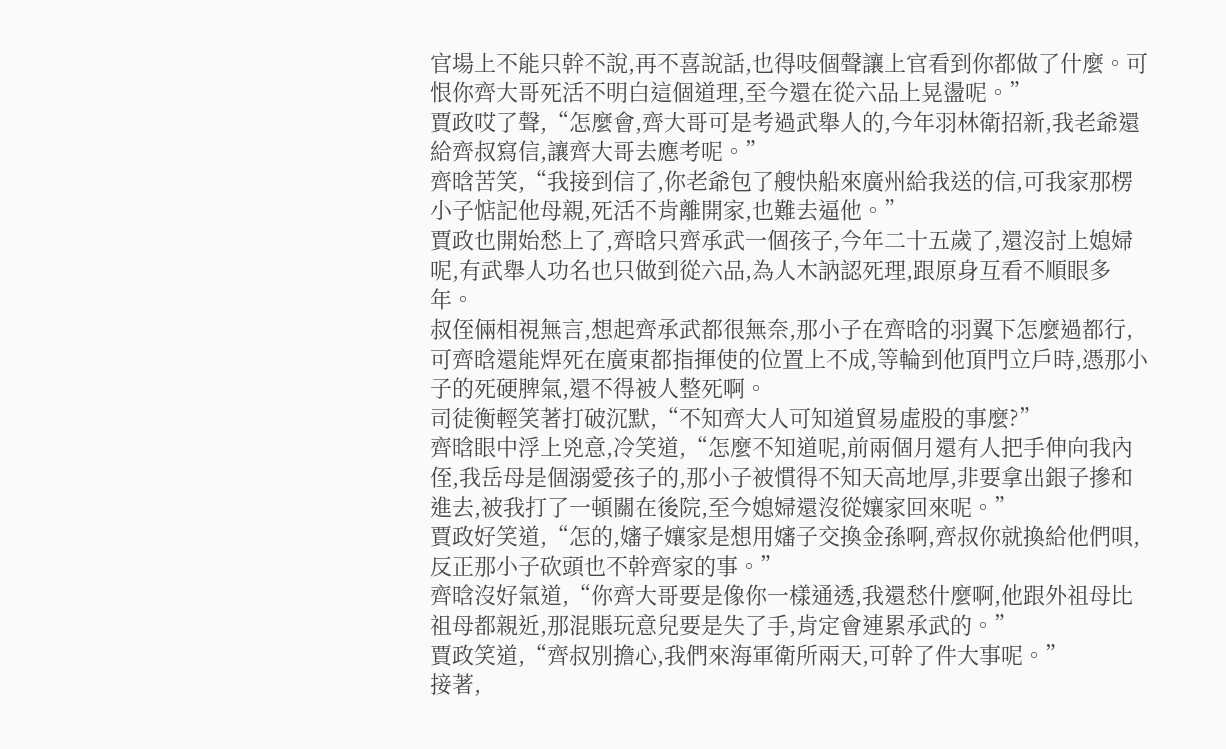官場上不能只幹不說,再不喜說話,也得吱個聲讓上官看到你都做了什麼。可恨你齊大哥死活不明白這個道理,至今還在從六品上晃盪呢。”
賈政哎了聲,“怎麼會,齊大哥可是考過武舉人的,今年羽林衛招新,我老爺還給齊叔寫信,讓齊大哥去應考呢。”
齊晗苦笑,“我接到信了,你老爺包了艘快船來廣州給我送的信,可我家那楞小子惦記他母親,死活不肯離開家,也難去逼他。”
賈政也開始愁上了,齊晗只齊承武一個孩子,今年二十五歲了,還沒討上媳婦呢,有武舉人功名也只做到從六品,為人木訥認死理,跟原身互看不順眼多年。
叔侄倆相視無言,想起齊承武都很無奈,那小子在齊晗的羽翼下怎麼過都行,可齊晗還能焊死在廣東都指揮使的位置上不成,等輪到他頂門立戶時,憑那小子的死硬脾氣,還不得被人整死啊。
司徒衡輕笑著打破沉默,“不知齊大人可知道貿易虛股的事麼?”
齊晗眼中浮上兇意,冷笑道,“怎麼不知道呢,前兩個月還有人把手伸向我內侄,我岳母是個溺愛孩子的,那小子被慣得不知天高地厚,非要拿出銀子摻和進去,被我打了一頓關在後院,至今媳婦還沒從孃家回來呢。”
賈政好笑道,“怎的,嬸子孃家是想用嬸子交換金孫啊,齊叔你就換給他們唄,反正那小子砍頭也不幹齊家的事。”
齊晗沒好氣道,“你齊大哥要是像你一樣通透,我還愁什麼啊,他跟外祖母比祖母都親近,那混賬玩意兒要是失了手,肯定會連累承武的。”
賈政笑道,“齊叔別擔心,我們來海軍衛所兩天,可幹了件大事呢。”
接著,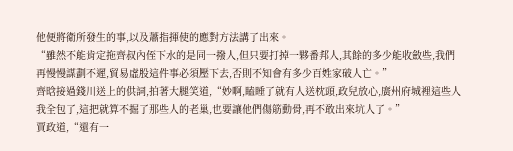他便將衛所發生的事,以及蕭指揮使的應對方法講了出來。
“雖然不能肯定拖齊叔內侄下水的是同一撥人,但只要打掉一夥番邦人,其餘的多少能收斂些,我們再慢慢謀劃不遲,貿易虛股這件事必須壓下去,否則不知會有多少百姓家破人亡。”
齊晗接過錢川送上的供詞,拍著大腿笑道,“妙啊,瞌睡了就有人送枕頭,政兒放心,廣州府城裡這些人我全包了,這把就算不掘了那些人的老巢,也要讓他們傷筋動骨,再不敢出來坑人了。”
賈政道,“還有一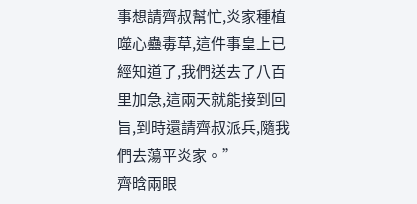事想請齊叔幫忙,炎家種植噬心蠱毒草,這件事皇上已經知道了,我們送去了八百里加急,這兩天就能接到回旨,到時還請齊叔派兵,隨我們去蕩平炎家。”
齊晗兩眼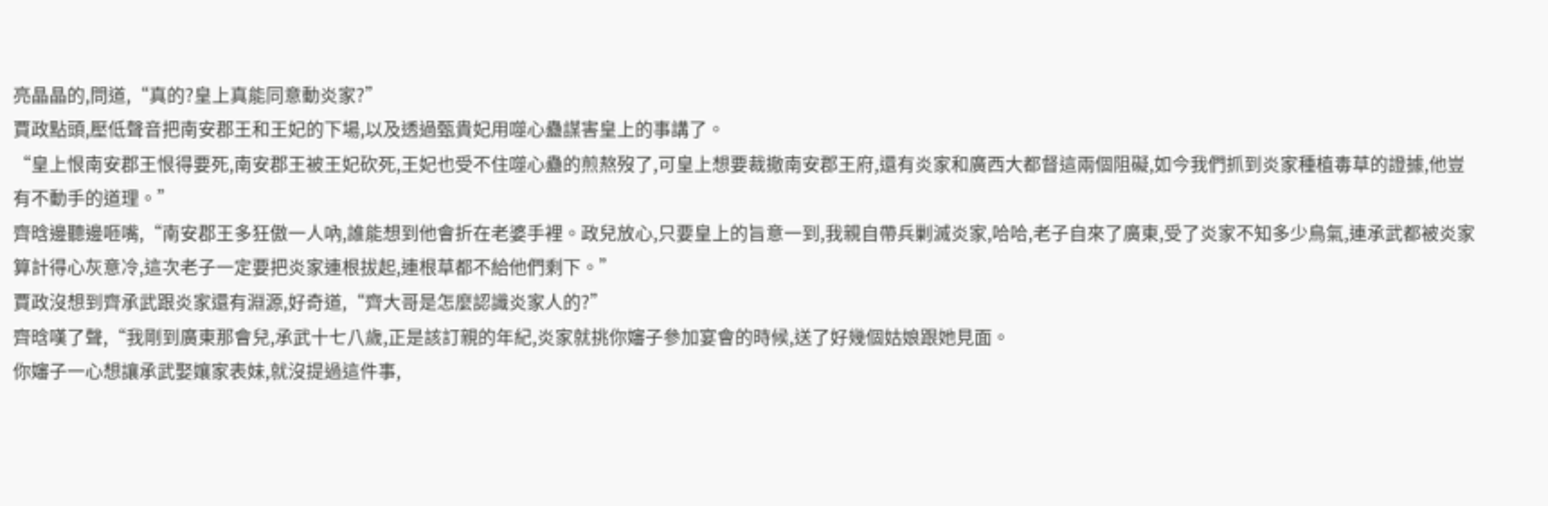亮晶晶的,問道,“真的?皇上真能同意動炎家?”
賈政點頭,壓低聲音把南安郡王和王妃的下場,以及透過甄貴妃用噬心蠱謀害皇上的事講了。
“皇上恨南安郡王恨得要死,南安郡王被王妃砍死,王妃也受不住噬心蠱的煎熬歿了,可皇上想要裁撤南安郡王府,還有炎家和廣西大都督這兩個阻礙,如今我們抓到炎家種植毒草的證據,他豈有不動手的道理。”
齊晗邊聽邊咂嘴,“南安郡王多狂傲一人吶,誰能想到他會折在老婆手裡。政兒放心,只要皇上的旨意一到,我親自帶兵剿滅炎家,哈哈,老子自來了廣東,受了炎家不知多少鳥氣,連承武都被炎家算計得心灰意冷,這次老子一定要把炎家連根拔起,連根草都不給他們剩下。”
賈政沒想到齊承武跟炎家還有淵源,好奇道,“齊大哥是怎麼認識炎家人的?”
齊晗嘆了聲,“我剛到廣東那會兒,承武十七八歲,正是該訂親的年紀,炎家就挑你嬸子參加宴會的時候,送了好幾個姑娘跟她見面。
你嬸子一心想讓承武娶孃家表妹,就沒提過這件事,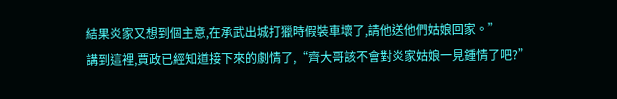結果炎家又想到個主意,在承武出城打獵時假裝車壞了,請他送他們姑娘回家。”
講到這裡,賈政已經知道接下來的劇情了,“齊大哥該不會對炎家姑娘一見鍾情了吧?”